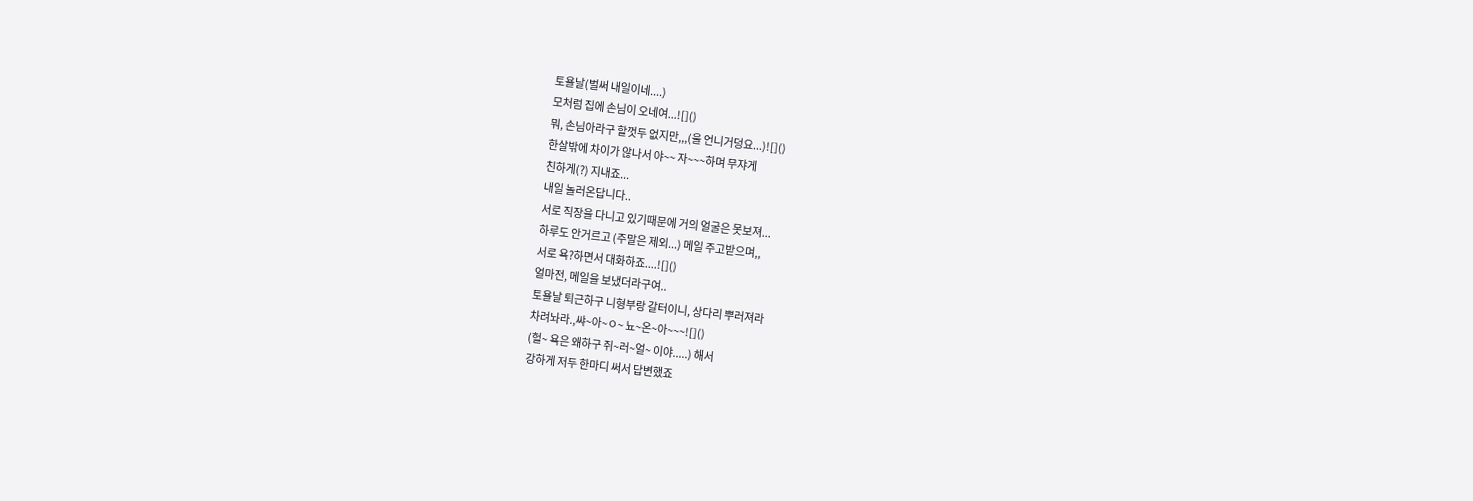토욜날(벌써 내일이네....)
모처럼 집에 손님이 오네여...![]()
뭐, 손님아라구 할껏두 없지만,,,(울 언니거덩요...)![]()
한살밖에 차이가 않나서 야~~ 자~~~하며 무쟈게
친하게(?) 지내죠...
내일 놀러온답니다..
서로 직장을 다니고 있기때문에 거의 얼굴은 못보져...
하루도 안거르고 (주말은 제외...) 메일 주고받으며,,
서로 욕?하면서 대화하죠....![]()
얼마전, 메일을 보냈더라구여..
토욜날 퇴근하구 니형부랑 갈터이니, 상다리 뿌러져라
차려놔라.,쌰~아~ㅇ~ 뇨~온~아~~~![]()
(헐~ 욕은 왜하구 쥐~러~얼~ 이야.....) 해서
강하게 저두 한마디 써서 답변했죠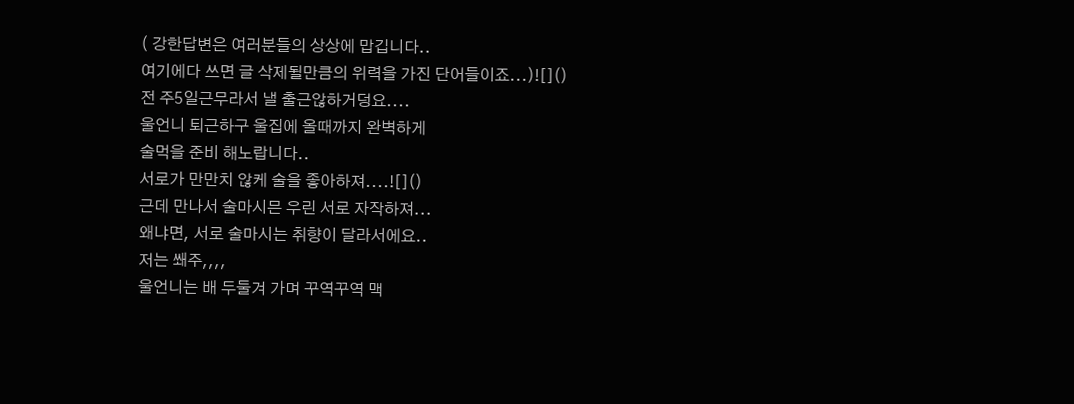( 강한답변은 여러분들의 상상에 맙깁니다..
여기에다 쓰면 글 삭제될만큼의 위력을 가진 단어들이죠...)![]()
전 주5일근무라서 낼 출근않하거덩요....
울언니 퇴근하구 울집에 올때까지 완벽하게
술먹을 준비 해노랍니다..
서로가 만만치 않케 술을 좋아하져....![]()
근데 만나서 술마시믄 우린 서로 자작하져...
왜냐면, 서로 술마시는 취향이 달라서에요..
저는 쐐주,,,,
울언니는 배 두둘겨 가며 꾸역꾸역 맥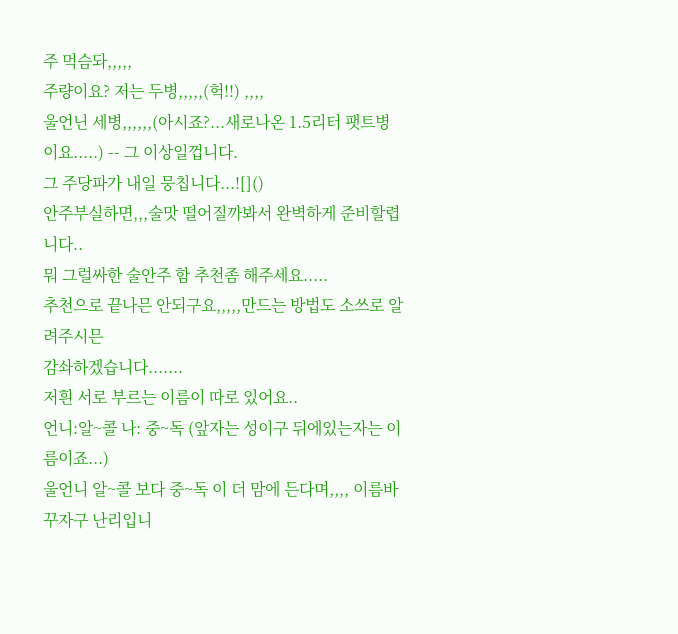주 먹슴돠,,,,,
주량이요? 저는 두병,,,,,(헉!!) ,,,,
울언닌 세병,,,,,,(아시죠?...새로나온 1.5리터 팻트병이요.....) -- 그 이상일껍니다.
그 주당파가 내일 뭉칩니다...![]()
안주부실하면,,,술맛 떨어질까봐서 완벽하게 준비할렵니다..
뭐 그럴싸한 술안주 함 추천좀 해주세요.....
추천으로 끝나믄 안되구요,,,,,만드는 방법도 소쓰로 알려주시믄
감솨하겠습니다.......
저흰 서로 부르는 이름이 따로 있어요..
언니:알~콜 나: 중~독 (앞자는 성이구 뒤에있는자는 이름이죠...)
울언니 알~콜 보다 중~독 이 더 맘에 든다며,,,, 이름바꾸자구 난리입니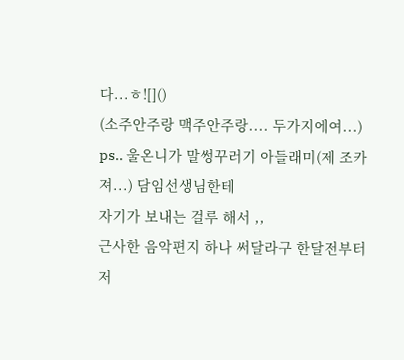다...ㅎ![]()
(소주안주랑 맥주안주랑.... 두가지에여...)
ps.. 울온니가 말썽꾸러기 아들래미(제 조카져...) 담임선생님한테
자기가 보내는 걸루 해서 ,,
근사한 음악편지 하나 써달라구 한달전부터 저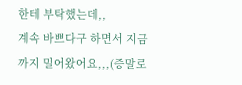한테 부탁했는데,,
계속 바쁘다구 하면서 지금까지 밀어왔어요,,,(증말로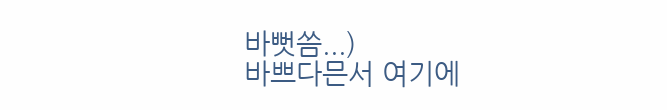바뻣씀...)
바쁘다믄서 여기에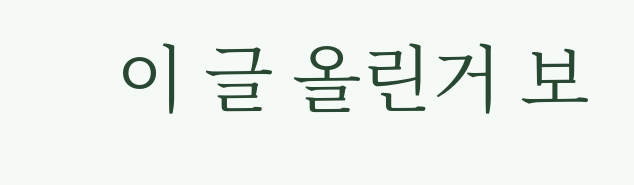이 글 올린거 보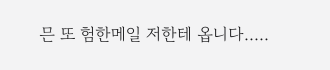믄 또 험한메일 저한테 옵니다.....